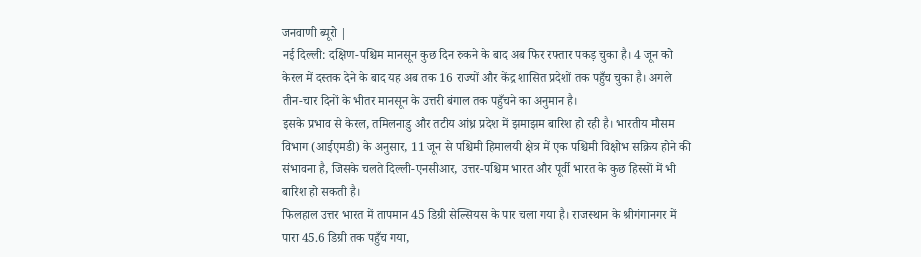जनवाणी ब्यूरो |
नई दिल्ली: दक्षिण-पश्चिम मानसून कुछ दिन रुकने के बाद अब फिर रफ्तार पकड़ चुका है। 4 जून को केरल में दस्तक देने के बाद यह अब तक 16 राज्यों और केंद्र शासित प्रदेशों तक पहुँच चुका है। अगले तीन-चार दिनों के भीतर मानसून के उत्तरी बंगाल तक पहुँचने का अनुमान है।
इसके प्रभाव से केरल, तमिलनाडु और तटीय आंध्र प्रदेश में झमाझम बारिश हो रही है। भारतीय मौसम विभाग (आईएमडी) के अनुसार, 11 जून से पश्चिमी हिमालयी क्षेत्र में एक पश्चिमी विक्षोभ सक्रिय होने की संभावना है, जिसके चलते दिल्ली-एनसीआर, उत्तर-पश्चिम भारत और पूर्वी भारत के कुछ हिस्सों में भी बारिश हो सकती है।
फिलहाल उत्तर भारत में तापमान 45 डिग्री सेल्सियस के पार चला गया है। राजस्थान के श्रीगंगानगर में पारा 45.6 डिग्री तक पहुँच गया,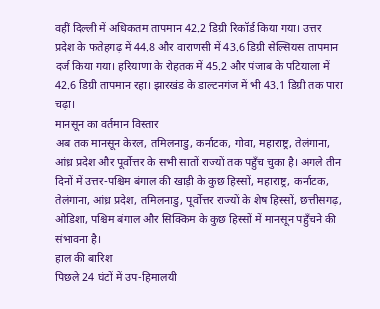वहीं दिल्ली में अधिकतम तापमान 42.2 डिग्री रिकॉर्ड किया गया। उत्तर प्रदेश के फतेहगढ़ में 44.8 और वाराणसी में 43.6 डिग्री सेल्सियस तापमान दर्ज किया गया। हरियाणा के रोहतक में 45.2 और पंजाब के पटियाला में 42.6 डिग्री तापमान रहा। झारखंड के डाल्टनगंज में भी 43.1 डिग्री तक पारा चढ़ा।
मानसून का वर्तमान विस्तार
अब तक मानसून केरल, तमिलनाडु, कर्नाटक, गोवा, महाराष्ट्र, तेलंगाना, आंध्र प्रदेश और पूर्वोत्तर के सभी सातों राज्यों तक पहुँच चुका है। अगले तीन दिनों में उत्तर-पश्चिम बंगाल की खाड़ी के कुछ हिस्सों, महाराष्ट्र, कर्नाटक, तेलंगाना, आंध्र प्रदेश, तमिलनाडु, पूर्वोत्तर राज्यों के शेष हिस्सों, छत्तीसगढ़, ओडिशा, पश्चिम बंगाल और सिक्किम के कुछ हिस्सों में मानसून पहुँचने की संभावना है।
हाल की बारिश
पिछले 24 घंटों में उप-हिमालयी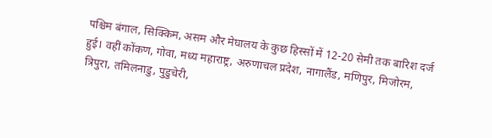पश्चिम बंगाल, सिक्किम, असम और मेघालय के कुछ हिस्सों में 12-20 सेमी तक बारिश दर्ज हुई। वहीं कोंकण, गोवा, मध्य महाराष्ट्र, अरुणाचल प्रदेश, नागालैंड, मणिपुर, मिजोरम, त्रिपुरा, तमिलनाडु, पुडुचेरी,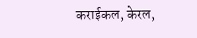कराईकल, केरल,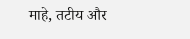माहे, तटीय और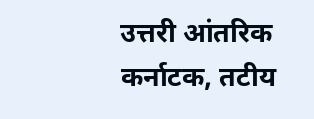उत्तरी आंतरिक कर्नाटक, तटीय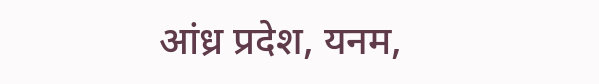आंध्र प्रदेश, यनम,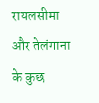रायलसीमा और तेलंगाना के कुछ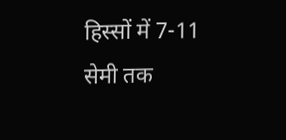हिस्सों में 7-11 सेमी तक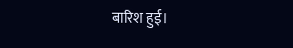बारिश हुई।